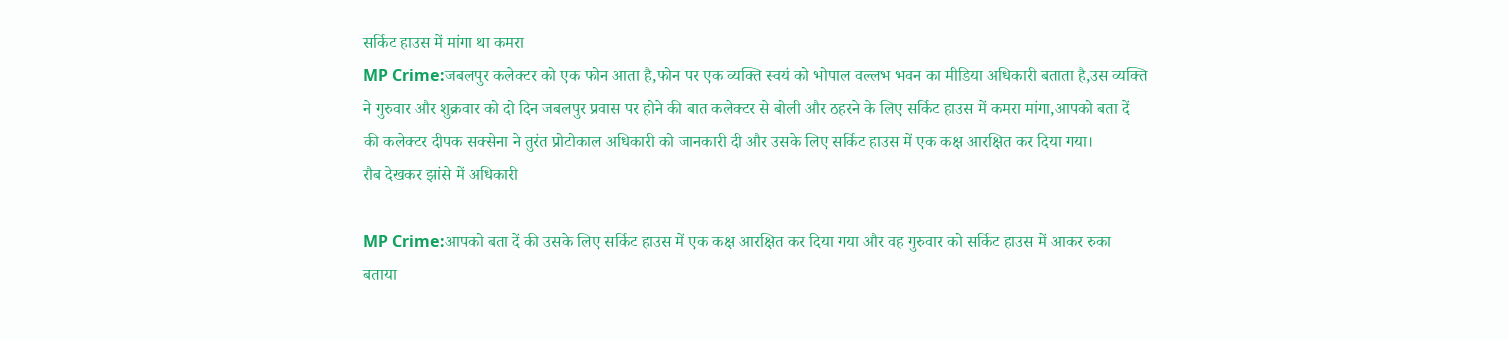सर्किट हाउस में मांगा था कमरा
MP Crime:जबलपुर कलेक्टर को एक फोन आता है,फोन पर एक व्यक्ति स्वयं को भोपाल वल्लभ भवन का मीडिया अधिकारी बताता है,उस व्यक्ति ने गुरुवार और शुक्रवार को दो दिन जबलपुर प्रवास पर होने की बात कलेक्टर से बोली और ठहरने के लिए सर्किट हाउस में कमरा मांगा,आपको बता दें की कलेक्टर दीपक सक्सेना ने तुरंत प्रोटोकाल अधिकारी को जानकारी दी और उसके लिए सर्किट हाउस में एक कक्ष आरक्षित कर दिया गया।
रौब देखकर झांसे में अधिकारी

MP Crime:आपको बता दें की उसके लिए सर्किट हाउस में एक कक्ष आरक्षित कर दिया गया और वह गुरुवार को सर्किट हाउस में आकर रुका बताया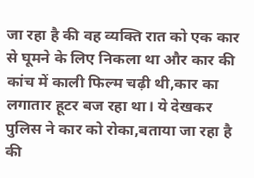जा रहा है की वह व्यक्ति रात को एक कार से घूमने के लिए निकला था और कार की कांच में काली फिल्म चढ़ी थी,कार का लगातार हूटर बज रहा था। ये देखकर पुलिस ने कार को रोका,बताया जा रहा है की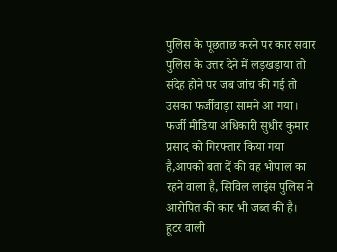पुलिस के पूछताछ करने पर कार सवार पुलिस के उत्तर देने में लड़खड़ाया तो संदेह होने पर जब जांच की गई तो उसका फर्जीवाड़ा सामने आ गया। फर्जी मीडिया अधिकारी सुधीर कुमार प्रसाद को गिरफ्तार किया गया है,आपको बता दें की वह भोपाल का रहने वाला है, सिविल लाइंस पुलिस ने आरोपित की कार भी जब्त की है।
हूटर वाली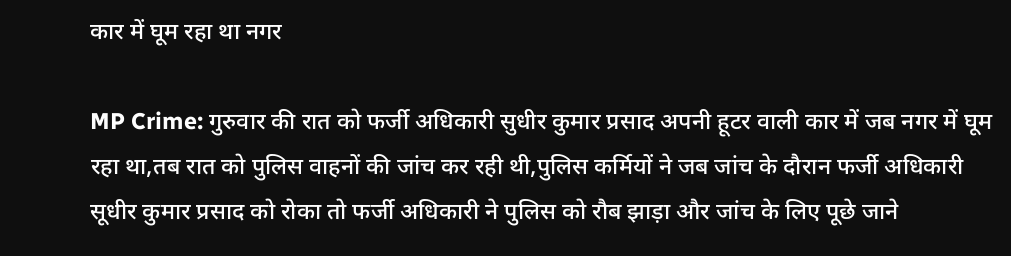कार में घूम रहा था नगर

MP Crime: गुरुवार की रात को फर्जी अधिकारी सुधीर कुमार प्रसाद अपनी हूटर वाली कार में जब नगर में घूम रहा था,तब रात को पुलिस वाहनों की जांच कर रही थी,पुलिस कर्मियों ने जब जांच के दौरान फर्जी अधिकारी सूधीर कुमार प्रसाद को रोका तो फर्जी अधिकारी ने पुलिस को रौब झाड़ा और जांच के लिए पूछे जाने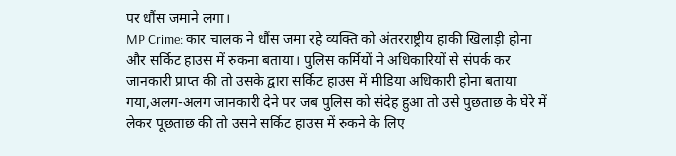पर धौंस जमाने लगा।
MP Crime: कार चालक ने धौंस जमा रहे व्यक्ति को अंतरराष्ट्रीय हाकी खिलाड़ी होना और सर्किट हाउस में रुकना बताया। पुलिस कर्मियों ने अधिकारियों से संपर्क कर जानकारी प्राप्त की तो उसके द्वारा सर्किट हाउस में मीडिया अधिकारी होना बताया गया,अलग-अलग जानकारी देने पर जब पुलिस को संदेह हुआ तो उसे पुछताछ के घेरे में लेकर पूछताछ की तो उसने सर्किट हाउस में रुकने के लिए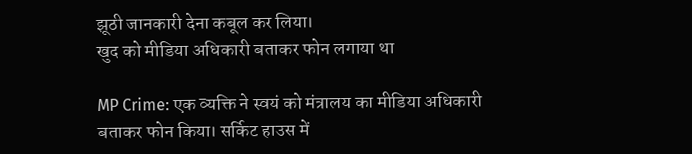झूठी जानकारी देना कबूल कर लिया।
खुद को मीडिया अधिकारी बताकर फोन लगाया था

MP Crime: एक व्यक्ति ने स्वयं को मंत्रालय का मीडिया अधिकारी बताकर फोन किया। सर्किट हाउस में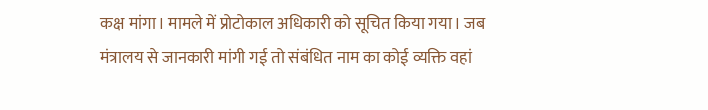कक्ष मांगा। मामले में प्रोटोकाल अधिकारी को सूचित किया गया। जब मंत्रालय से जानकारी मांगी गई तो संबंधित नाम का कोई व्यक्ति वहां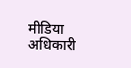मीडिया अधिकारी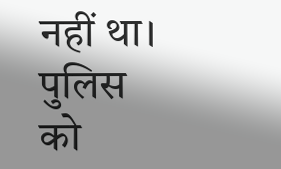नहीं था। पुलिस को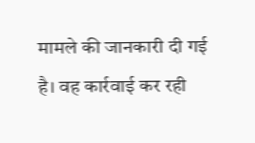मामले की जानकारी दी गई है। वह कार्रवाई कर रही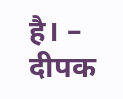है। – दीपक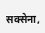सक्सेना,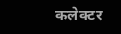कलेक्टर